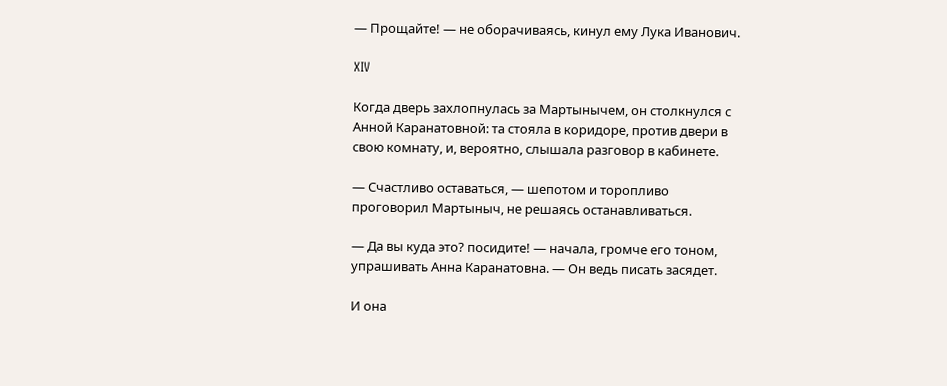— Прощайте! — не оборачиваясь, кинул ему Лука Иванович.

XIV

Когда дверь захлопнулась за Мартынычем, он столкнулся с Анной Каранатовной: та стояла в коридоре, против двери в свою комнату, и, вероятно, слышала разговор в кабинете.

— Счастливо оставаться, — шепотом и торопливо проговорил Мартыныч, не решаясь останавливаться.

— Да вы куда это? посидите! — начала, громче его тоном, упрашивать Анна Каранатовна. — Он ведь писать засядет.

И она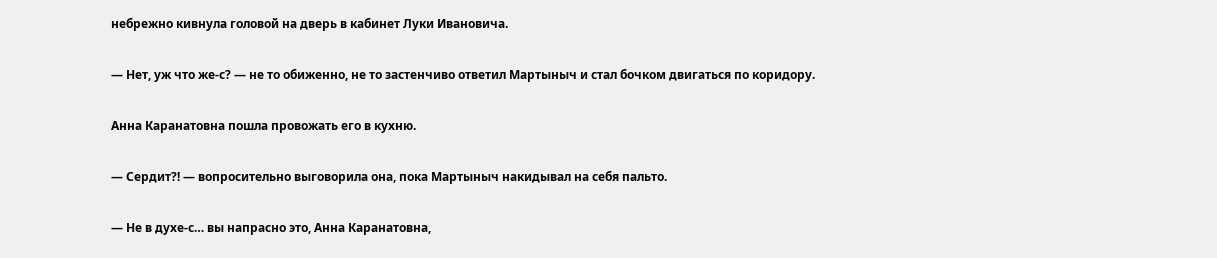небрежно кивнула головой на дверь в кабинет Луки Ивановича.

— Нет, уж что же-с? — не то обиженно, не то застенчиво ответил Мартыныч и стал бочком двигаться по коридору.

Анна Каранатовна пошла провожать его в кухню.

— Сердит?! — вопросительно выговорила она, пока Мартыныч накидывал на себя пальто.

— Не в духе-с… вы напрасно это, Анна Каранатовна,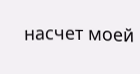насчет моей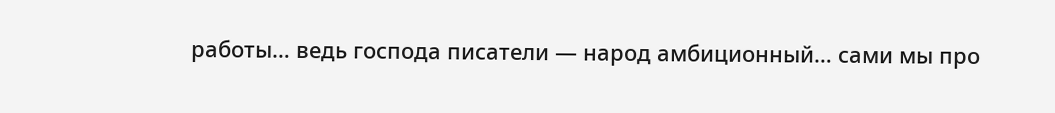работы… ведь господа писатели — народ амбиционный… сами мы про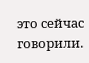это сейчас говорили.